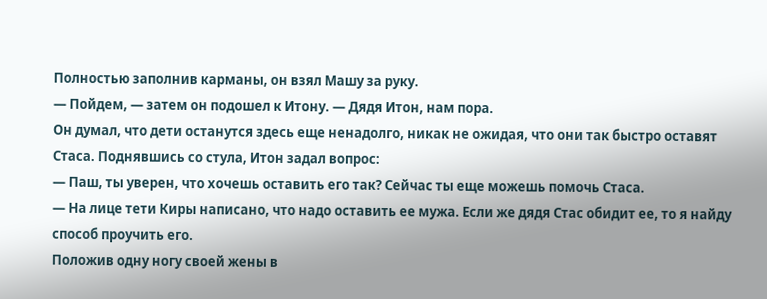Полностью заполнив карманы, он взял Машу за руку.
— Пойдем, — затем он подошел к Итону. — Дядя Итон, нам пора.
Он думал, что дети останутся здесь еще ненадолго, никак не ожидая, что они так быстро оставят Стаса. Поднявшись со стула, Итон задал вопрос:
— Паш, ты уверен, что хочешь оставить его так? Сейчас ты еще можешь помочь Стаса.
— На лице тети Киры написано, что надо оставить ее мужа. Если же дядя Стас обидит ее, то я найду способ проучить его.
Положив одну ногу своей жены в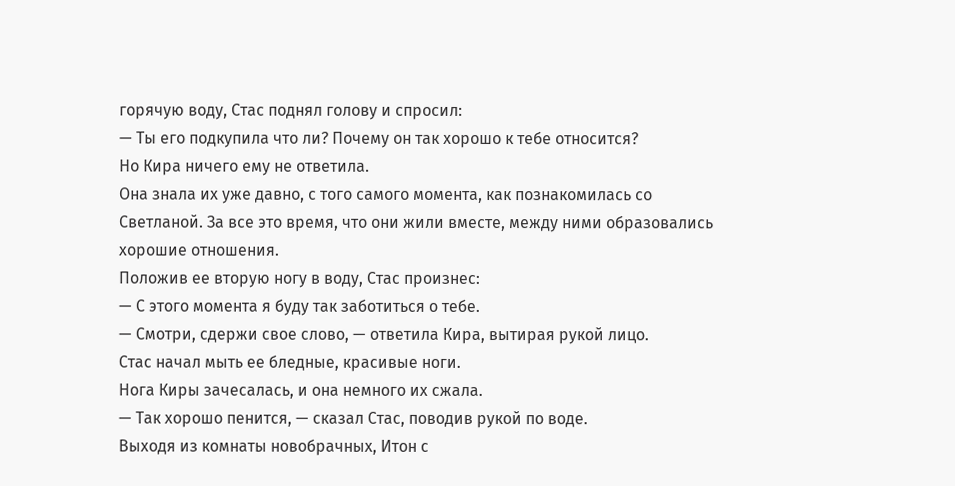горячую воду, Стас поднял голову и спросил:
— Ты его подкупила что ли? Почему он так хорошо к тебе относится?
Но Кира ничего ему не ответила.
Она знала их уже давно, с того самого момента, как познакомилась со Светланой. За все это время, что они жили вместе, между ними образовались хорошие отношения.
Положив ее вторую ногу в воду, Стас произнес:
— С этого момента я буду так заботиться о тебе.
— Смотри, сдержи свое слово, — ответила Кира, вытирая рукой лицо.
Стас начал мыть ее бледные, красивые ноги.
Нога Киры зачесалась, и она немного их сжала.
— Так хорошо пенится, — сказал Стас, поводив рукой по воде.
Выходя из комнаты новобрачных, Итон с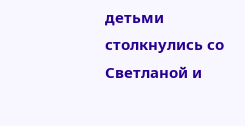детьми столкнулись со Светланой и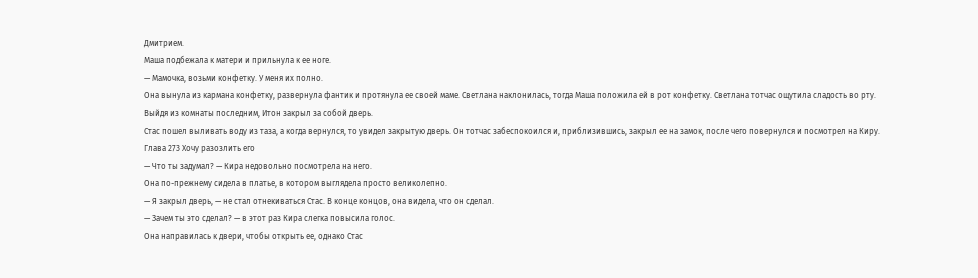Дмитрием.
Маша подбежала к матери и прильнула к ее ноге.
— Мамочка, возьми конфетку. У меня их полно.
Она вынула из кармана конфетку, развернула фантик и протянула ее своей маме. Светлана наклонилась, тогда Маша положила ей в рот конфетку. Светлана тотчас ощутила сладость во рту.
Выйдя из комнаты последним, Итон закрыл за собой дверь.
Стас пошел выливать воду из таза, а когда вернулся, то увидел закрытую дверь. Он тотчас забеспокоился и, приблизившись, закрыл ее на замок, после чего повернулся и посмотрел на Киру.
Глава 273 Хочу разозлить его
— Что ты задумал? — Кира недовольно посмотрела на него.
Она по-прежнему сидела в платье, в котором выглядела просто великолепно.
— Я закрыл дверь, — не стал отнекиваться Стас. В конце концов, она видела, что он сделал.
— Зачем ты это сделал? — в этот раз Кира слегка повысила голос.
Она направилась к двери, чтобы открыть ее, однако Стас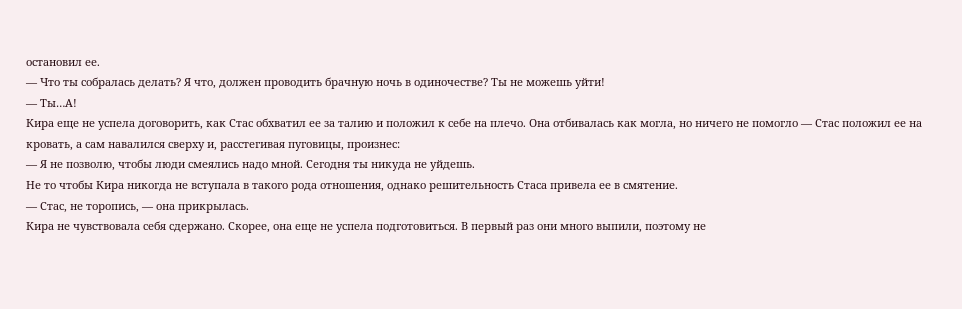остановил ее.
— Что ты собралась делать? Я что, должен проводить брачную ночь в одиночестве? Ты не можешь уйти!
— Ты…А!
Кира еще не успела договорить, как Стас обхватил ее за талию и положил к себе на плечо. Она отбивалась как могла, но ничего не помогло — Стас положил ее на кровать, а сам навалился сверху и, расстегивая пуговицы, произнес:
— Я не позволю, чтобы люди смеялись надо мной. Сегодня ты никуда не уйдешь.
Не то чтобы Кира никогда не вступала в такого рода отношения, однако решительность Стаса привела ее в смятение.
— Стас, не торопись, — она прикрылась.
Кира не чувствовала себя сдержано. Скорее, она еще не успела подготовиться. В первый раз они много выпили, поэтому не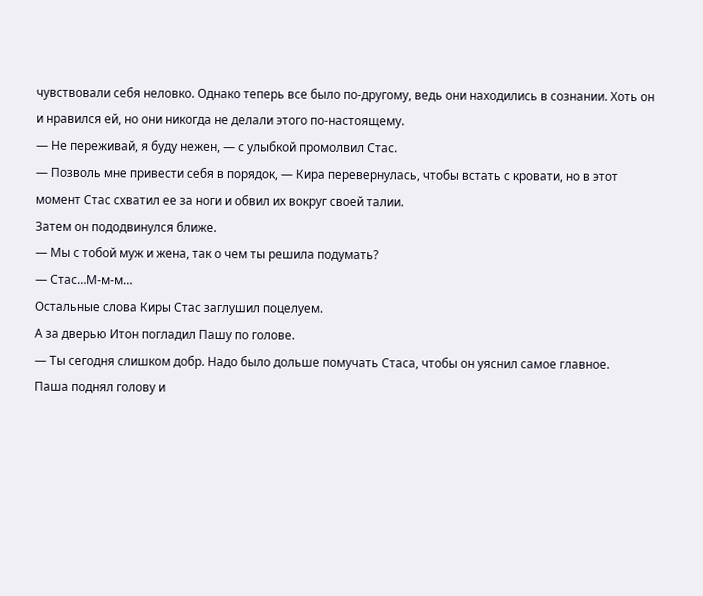чувствовали себя неловко. Однако теперь все было по-другому, ведь они находились в сознании. Хоть он и нравился ей, но они никогда не делали этого по-настоящему.
— Не переживай, я буду нежен, — с улыбкой промолвил Стас.
— Позволь мне привести себя в порядок, — Кира перевернулась, чтобы встать с кровати, но в этот момент Стас схватил ее за ноги и обвил их вокруг своей талии.
Затем он пододвинулся ближе.
— Мы с тобой муж и жена, так о чем ты решила подумать?
— Стас…М-м-м…
Остальные слова Киры Стас заглушил поцелуем.
А за дверью Итон погладил Пашу по голове.
— Ты сегодня слишком добр. Надо было дольше помучать Стаса, чтобы он уяснил самое главное.
Паша поднял голову и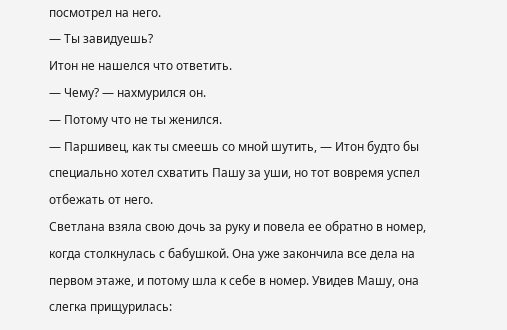посмотрел на него.
— Ты завидуешь?
Итон не нашелся что ответить.
— Чему? — нахмурился он.
— Потому что не ты женился.
— Паршивец, как ты смеешь со мной шутить, — Итон будто бы специально хотел схватить Пашу за уши, но тот вовремя успел отбежать от него.
Светлана взяла свою дочь за руку и повела ее обратно в номер, когда столкнулась с бабушкой. Она уже закончила все дела на первом этаже, и потому шла к себе в номер. Увидев Машу, она слегка прищурилась: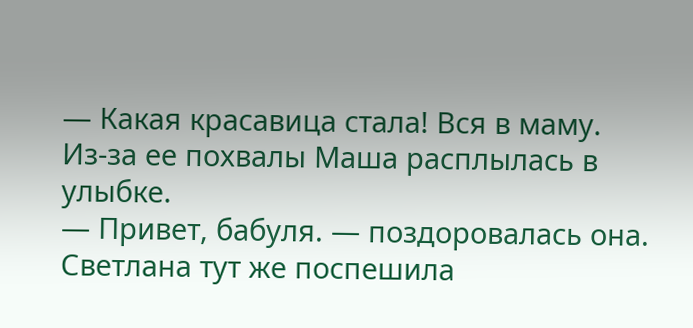— Какая красавица стала! Вся в маму.
Из-за ее похвалы Маша расплылась в улыбке.
— Привет, бабуля. — поздоровалась она.
Светлана тут же поспешила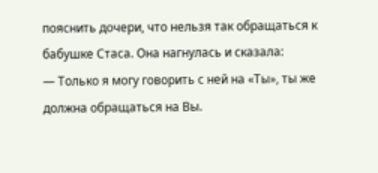пояснить дочери, что нельзя так обращаться к бабушке Стаса. Она нагнулась и сказала:
— Только я могу говорить с ней на «Ты», ты же должна обращаться на Вы.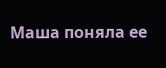Маша поняла ее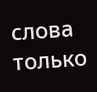слова только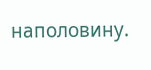наполовину.